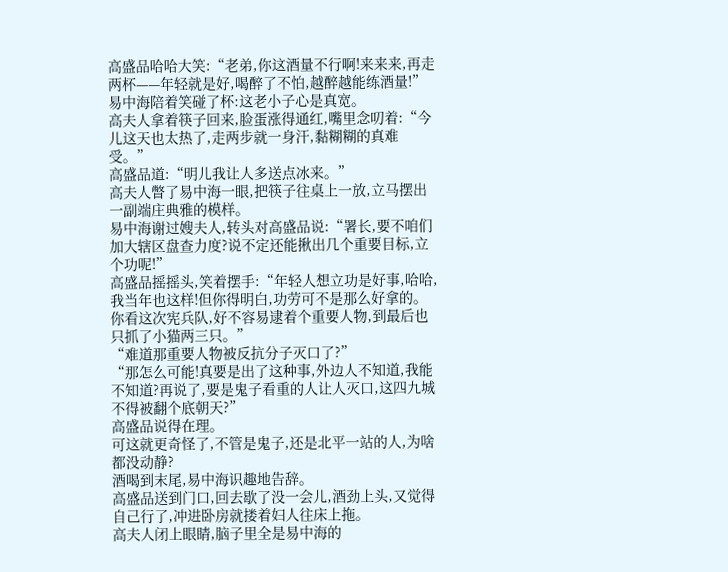高盛品哈哈大笑:“老弟,你这酒量不行啊!来来来,再走两杯——年轻就是好,喝醉了不怕,越醉越能练酒量!”
易中海陪着笑碰了杯:这老小子心是真宽。
高夫人拿着筷子回来,脸蛋涨得通红,嘴里念叨着:“今儿这天也太热了,走两步就一身汗,黏糊糊的真难受。”
高盛品道:“明儿我让人多送点冰来。”
高夫人瞥了易中海一眼,把筷子往桌上一放,立马摆出一副端庄典雅的模样。
易中海谢过嫂夫人,转头对高盛品说:“署长,要不咱们加大辖区盘查力度?说不定还能揪出几个重要目标,立个功呢!”
高盛品摇摇头,笑着摆手:“年轻人想立功是好事,哈哈,我当年也这样!但你得明白,功劳可不是那么好拿的。你看这次宪兵队,好不容易逮着个重要人物,到最后也只抓了小猫两三只。”
“难道那重要人物被反抗分子灭口了?”
“那怎么可能!真要是出了这种事,外边人不知道,我能不知道?再说了,要是鬼子看重的人让人灭口,这四九城不得被翻个底朝天?”
高盛品说得在理。
可这就更奇怪了,不管是鬼子,还是北平一站的人,为啥都没动静?
酒喝到末尾,易中海识趣地告辞。
高盛品送到门口,回去歇了没一会儿,酒劲上头,又觉得自己行了,冲进卧房就搂着妇人往床上拖。
高夫人闭上眼睛,脑子里全是易中海的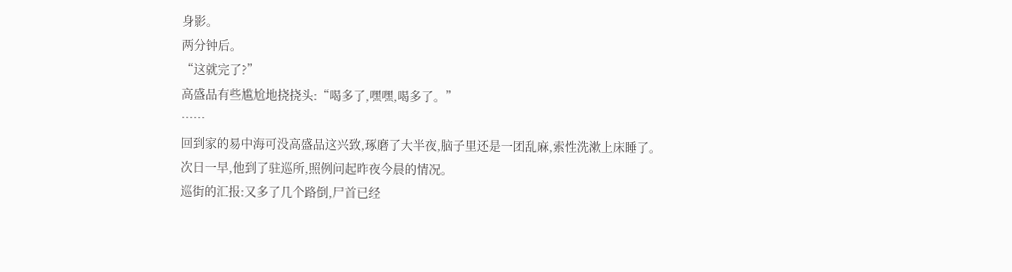身影。
两分钟后。
“这就完了?”
高盛品有些尴尬地挠挠头:“喝多了,嘿嘿,喝多了。”
……
回到家的易中海可没高盛品这兴致,琢磨了大半夜,脑子里还是一团乱麻,索性洗漱上床睡了。
次日一早,他到了驻巡所,照例问起昨夜今晨的情况。
巡街的汇报:又多了几个路倒,尸首已经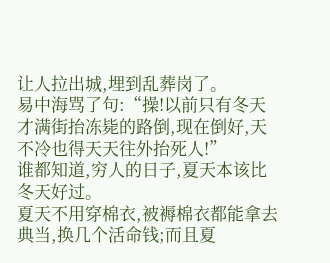让人拉出城,埋到乱葬岗了。
易中海骂了句:“操!以前只有冬天才满街抬冻毙的路倒,现在倒好,天不冷也得天天往外抬死人!”
谁都知道,穷人的日子,夏天本该比冬天好过。
夏天不用穿棉衣,被褥棉衣都能拿去典当,换几个活命钱;而且夏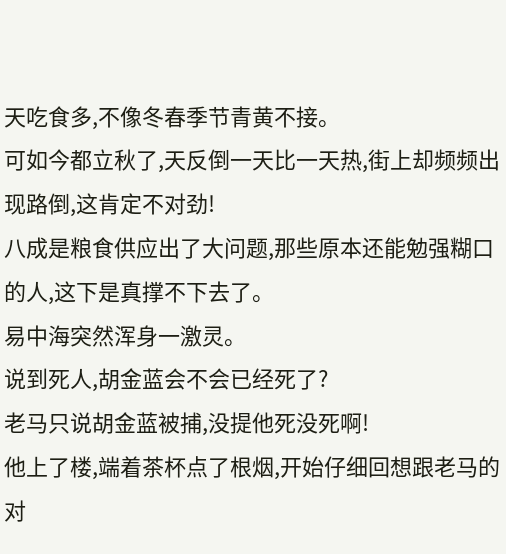天吃食多,不像冬春季节青黄不接。
可如今都立秋了,天反倒一天比一天热,街上却频频出现路倒,这肯定不对劲!
八成是粮食供应出了大问题,那些原本还能勉强糊口的人,这下是真撑不下去了。
易中海突然浑身一激灵。
说到死人,胡金蓝会不会已经死了?
老马只说胡金蓝被捕,没提他死没死啊!
他上了楼,端着茶杯点了根烟,开始仔细回想跟老马的对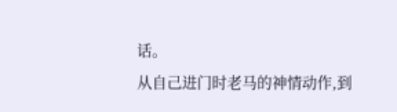话。
从自己进门时老马的神情动作,到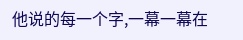他说的每一个字,一幕一幕在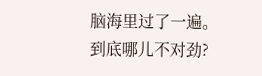脑海里过了一遍。
到底哪儿不对劲?